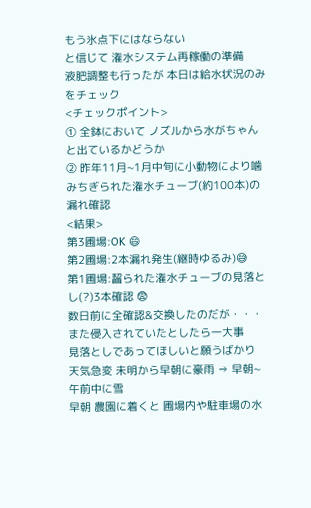もう氷点下にはならない
と信じて 潅水システム再稼働の準備
液肥調整も行ったが 本日は給水状況のみをチェック
<チェックポイント>
① 全鉢において ノズルから水がちゃんと出ているかどうか
② 昨年11月~1月中旬に小動物により噛みちぎられた潅水チューブ(約100本)の漏れ確認
<結果>
第3圃場:OK 😄
第2圃場:2本漏れ発生(継時ゆるみ)😅
第1圃場:齧られた潅水チューブの見落とし(?)3本確認 😨
数日前に全確認&交換したのだが・・・
また侵入されていたとしたら一大事
見落としであってほしいと願うばかり
天気急変 未明から早朝に豪雨 ⇒ 早朝~午前中に雪
早朝 農園に着くと 圃場内や駐車場の水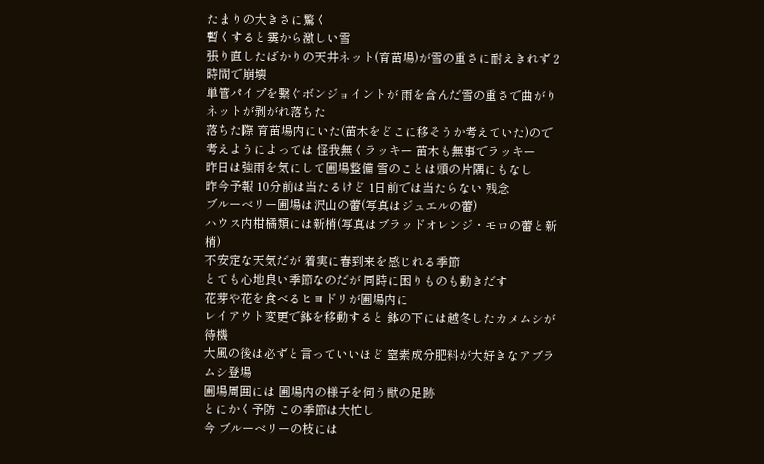たまりの大きさに驚く
暫くすると霙から激しい雪
張り直したばかりの天井ネット(育苗場)が雪の重さに耐えきれず 2時間で崩壊
単管パイプを繋ぐボンジョイントが 雨を含んだ雪の重さで曲がり ネットが剥がれ落ちた
落ちた際 育苗場内にいた(苗木をどこに移そうか考えていた)ので
考えようによっては 怪我無くラッキー 苗木も無事でラッキー
昨日は強雨を気にして圃場整備 雪のことは頭の片隅にもなし
昨今予報 10分前は当たるけど 1日前では当たらない 残念
ブルーベリー圃場は沢山の蕾(写真はジュエルの蕾)
ハウス内柑橘類には新梢(写真はブラッドオレンジ・モロの蕾と新梢)
不安定な天気だが 着実に春到来を感じれる季節
とても心地良い季節なのだが 同時に困りものも動きだす
花芽や花を食べるヒヨドリが圃場内に
レイアウト変更で鉢を移動すると 鉢の下には越冬したカメムシが待機
大風の後は必ずと言っていいほど 窒素成分肥料が大好きなアブラムシ登場
圃場周囲には 圃場内の様子を伺う獣の足跡
とにかく予防 この季節は大忙し
今 ブルーベリーの枝には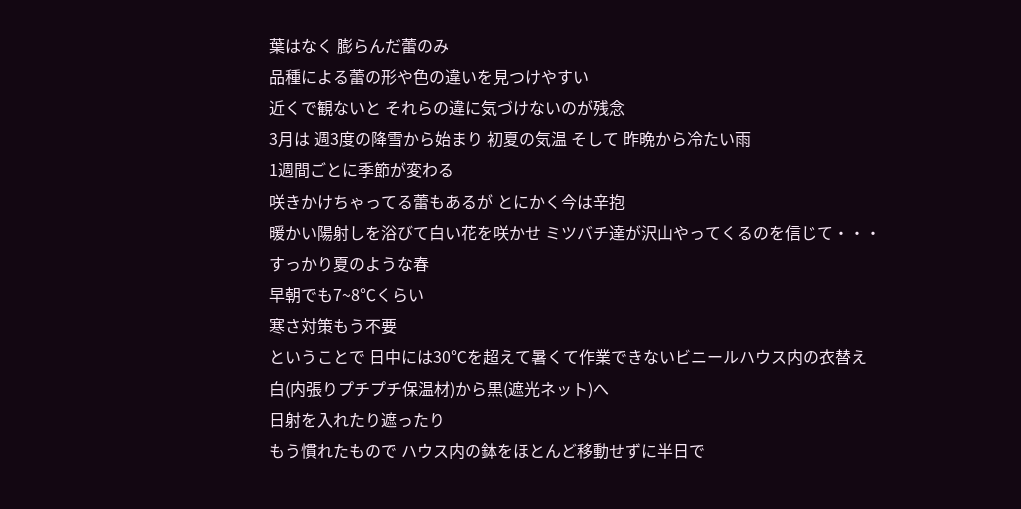葉はなく 膨らんだ蕾のみ
品種による蕾の形や色の違いを見つけやすい
近くで観ないと それらの違に気づけないのが残念
3月は 週3度の降雪から始まり 初夏の気温 そして 昨晩から冷たい雨
1週間ごとに季節が変わる
咲きかけちゃってる蕾もあるが とにかく今は辛抱
暖かい陽射しを浴びて白い花を咲かせ ミツバチ達が沢山やってくるのを信じて・・・
すっかり夏のような春
早朝でも7~8℃くらい
寒さ対策もう不要
ということで 日中には30℃を超えて暑くて作業できないビニールハウス内の衣替え
白(内張りプチプチ保温材)から黒(遮光ネット)へ
日射を入れたり遮ったり
もう慣れたもので ハウス内の鉢をほとんど移動せずに半日で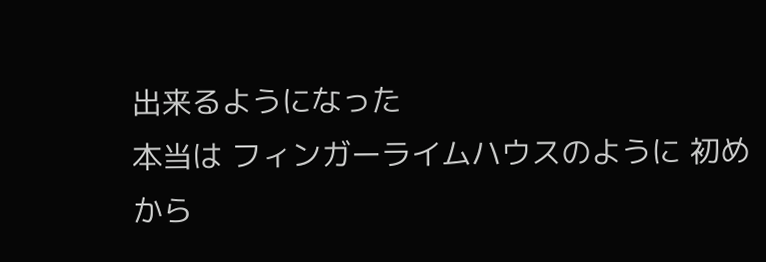出来るようになった
本当は フィンガーライムハウスのように 初めから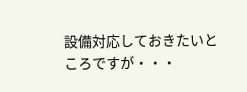設備対応しておきたいところですが・・・